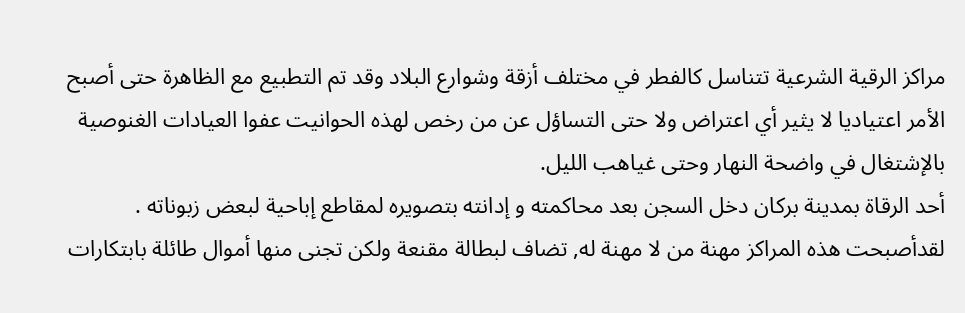مراكز الرقية الشرعية تتناسل كالفطر في مختلف أزقة وشوارع البلاد وقد تم التطبيع مع الظاهرة حتى أصبح الأمر اعتياديا لا يثير أي اعتراض ولا حتى التساؤل عن من رخص لهذه الحوانيت عفوا العيادات الغنوصية بالإشتغال في واضحة النهار وحتى غياهب الليل.
أحد الرقاة بمدينة بركان دخل السجن بعد محاكمته و إدانته بتصويره لمقاطع إباحية لبعض زبوناته .
لقدأصبحت هذه المراكز مهنة من لا مهنة له, تضاف لبطالة مقنعة ولكن تجنى منها أموال طائلة بابتكارات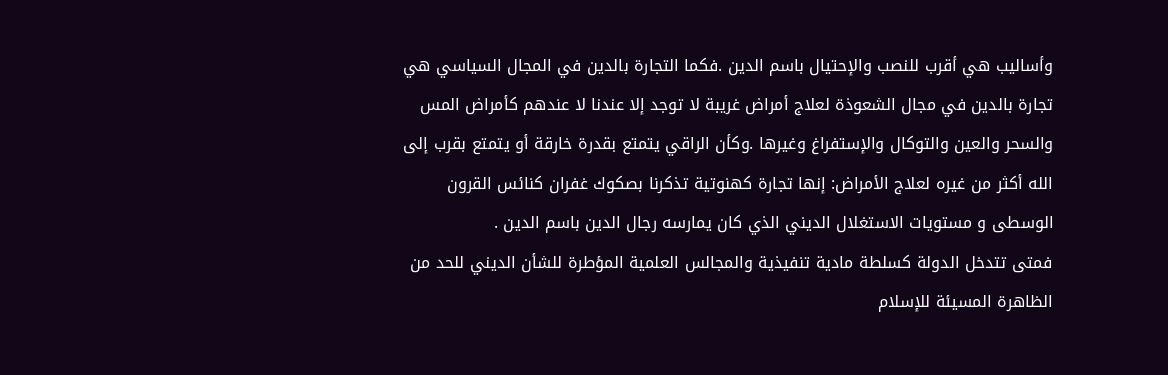وأساليب هي أقرب للنصب والإحتيال باسم الدين .فكما التجارة بالدين في المجال السياسي هي تجارة بالدين في مجال الشعوذة لعلاج أمراض غريبة لا توجد إلا عندنا لا عندهم كأمراض المس والسحر والعين والتوكال والإستفراغ وغيرها .وكأن الراقي يتمتع بقدرة خارقة أو يتمتع بقرب إلى الله أكثر من غيره لعلاج الأمراض: إنها تجارة كهنوتية تذكرنا بصكوك غفران كنائس القرون الوسطى و مستويات الاستغلال الديني الذي كان يمارسه رجال الدين باسم الدين .
فمتى تتدخل الدولة كسلطة مادية تنفيذية والمجالس العلمية المؤطرة للشأن الديني للحد من الظاهرة المسيئة للإسلام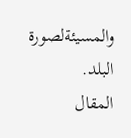والمسيئةلصورة البلد.
المقال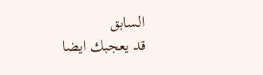السابق
قد يعجبك ايضا